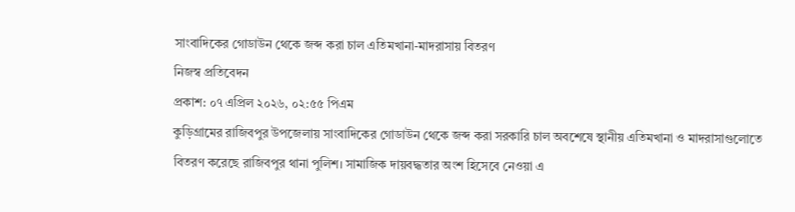সাংবাদিকের গোডাউন থেকে জব্দ করা চাল এতিমখানা-মাদরাসায় বিতরণ
নিজস্ব প্রতিবেদন
প্রকাশ: ০৭ এপ্রিল ২০২৬, ০২:৫৫ পিএম
কুড়িগ্রামের রাজিবপুর উপজেলায় সাংবাদিকের গোডাউন থেকে জব্দ করা সরকারি চাল অবশেষে স্থানীয় এতিমখানা ও মাদরাসাগুলোতে বিতরণ করেছে রাজিবপুর থানা পুলিশ। সামাজিক দায়বদ্ধতার অংশ হিসেবে নেওয়া এ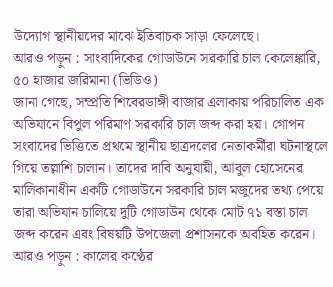উদ্যোগ স্থানীয়দের মাঝে ইতিবাচক সাড়া ফেলেছে।
আরও পড়ুন : সাংবাদিকের গোডাউনে সরকারি চাল কেলেঙ্কারি, ৫০ হাজার জরিমানা (ভিডিও)
জানা গেছে, সম্প্রতি শিবেরডাঙ্গী বাজার এলাকায় পরিচালিত এক অভিযানে বিপুল পরিমাণ সরকারি চাল জব্দ করা হয়। গোপন সংবাদের ভিত্তিতে প্রথমে স্থানীয় ছাত্রদলের নেতাকর্মীরা ঘটনাস্থলে গিয়ে তল্লাশি চালান। তাদের দাবি অনুযায়ী, আবুল হোসেনের মালিকানাধীন একটি গোডাউনে সরকারি চাল মজুদের তথ্য পেয়ে তারা অভিযান চালিয়ে দুটি গোডাউন থেকে মোট ৭১ বস্তা চাল জব্দ করেন এবং বিষয়টি উপজেলা প্রশাসনকে অবহিত করেন।
আরও পড়ুন : কালের কণ্ঠের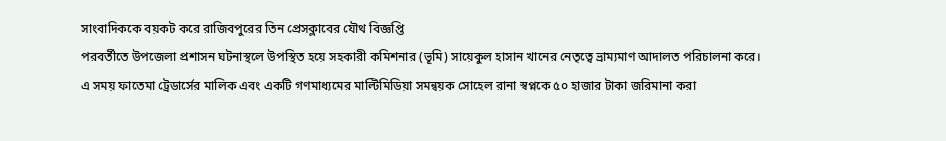সাংবাদিককে বয়কট করে রাজিবপুরের তিন প্রেসক্লাবের যৌথ বিজ্ঞপ্তি
পরবর্তীতে উপজেলা প্রশাসন ঘটনাস্থলে উপস্থিত হয়ে সহকারী কমিশনার (ভূমি) সায়েকুল হাসান খানের নেতৃত্বে ভ্রাম্যমাণ আদালত পরিচালনা করে। এ সময় ফাতেমা ট্রেডার্সের মালিক এবং একটি গণমাধ্যমের মাল্টিমিডিয়া সমন্বয়ক সোহেল রানা স্বপ্নকে ৫০ হাজার টাকা জরিমানা করা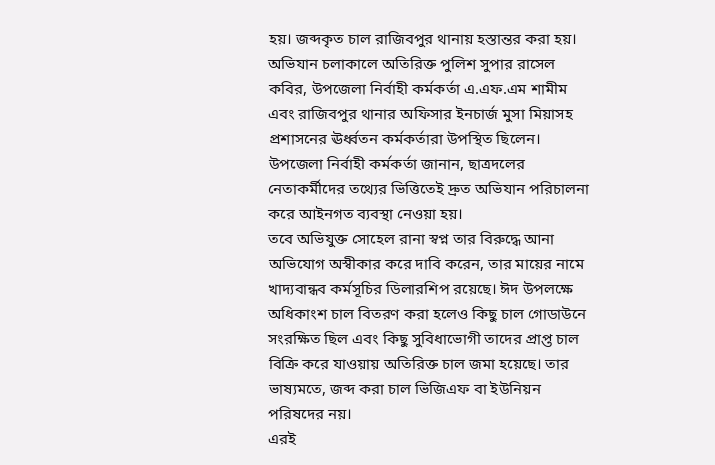হয়। জব্দকৃত চাল রাজিবপুর থানায় হস্তান্তর করা হয়।
অভিযান চলাকালে অতিরিক্ত পুলিশ সুপার রাসেল কবির, উপজেলা নির্বাহী কর্মকর্তা এ.এফ.এম শামীম এবং রাজিবপুর থানার অফিসার ইনচার্জ মুসা মিয়াসহ প্রশাসনের ঊর্ধ্বতন কর্মকর্তারা উপস্থিত ছিলেন। উপজেলা নির্বাহী কর্মকর্তা জানান, ছাত্রদলের নেতাকর্মীদের তথ্যের ভিত্তিতেই দ্রুত অভিযান পরিচালনা করে আইনগত ব্যবস্থা নেওয়া হয়।
তবে অভিযুক্ত সোহেল রানা স্বপ্ন তার বিরুদ্ধে আনা অভিযোগ অস্বীকার করে দাবি করেন, তার মায়ের নামে খাদ্যবান্ধব কর্মসূচির ডিলারশিপ রয়েছে। ঈদ উপলক্ষে অধিকাংশ চাল বিতরণ করা হলেও কিছু চাল গোডাউনে সংরক্ষিত ছিল এবং কিছু সুবিধাভোগী তাদের প্রাপ্ত চাল বিক্রি করে যাওয়ায় অতিরিক্ত চাল জমা হয়েছে। তার ভাষ্যমতে, জব্দ করা চাল ভিজিএফ বা ইউনিয়ন পরিষদের নয়।
এরই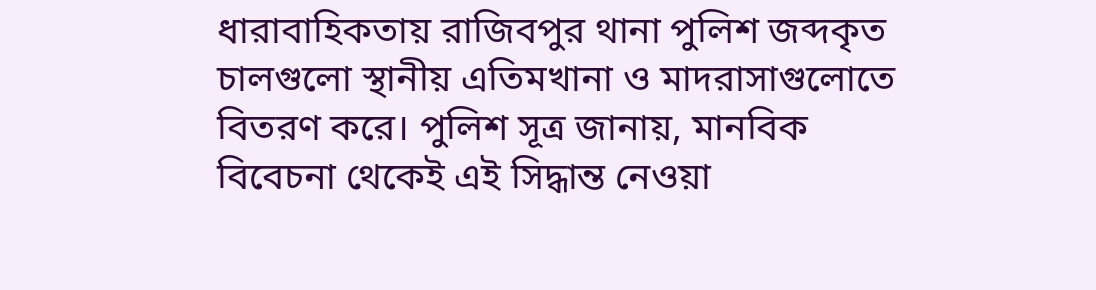ধারাবাহিকতায় রাজিবপুর থানা পুলিশ জব্দকৃত চালগুলো স্থানীয় এতিমখানা ও মাদরাসাগুলোতে বিতরণ করে। পুলিশ সূত্র জানায়, মানবিক বিবেচনা থেকেই এই সিদ্ধান্ত নেওয়া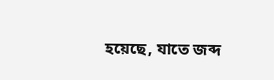হয়েছে, যাতে জব্দ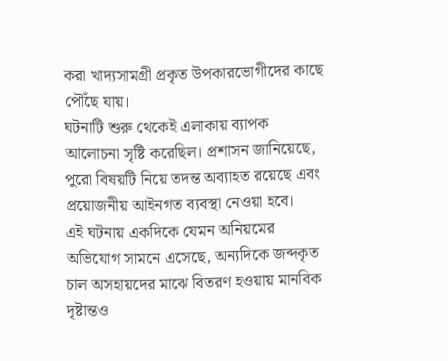করা খাদ্যসামগ্রী প্রকৃত উপকারভোগীদের কাছে পৌঁছে যায়।
ঘটনাটি শুরু থেকেই এলাকায় ব্যাপক আলোচনা সৃষ্টি করেছিল। প্রশাসন জানিয়েছে, পুরো বিষয়টি নিয়ে তদন্ত অব্যাহত রয়েছে এবং প্রয়োজনীয় আইনগত ব্যবস্থা নেওয়া হবে।
এই ঘটনায় একদিকে যেমন অনিয়মের অভিযোগ সামনে এসেছে, অন্যদিকে জব্দকৃত চাল অসহায়দের মাঝে বিতরণ হওয়ায় মানবিক দৃষ্টান্তও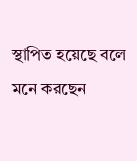স্থাপিত হয়েছে বলে মনে করছেন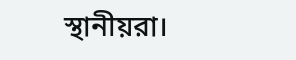স্থানীয়রা।